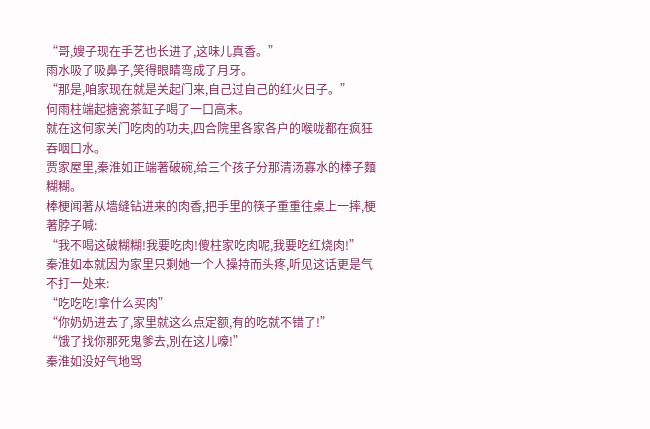“哥,嫂子现在手艺也长进了,这味儿真香。”
雨水吸了吸鼻子,笑得眼睛弯成了月牙。
“那是,咱家现在就是关起门来,自己过自己的红火日子。”
何雨柱端起搪瓷茶缸子喝了一口高末。
就在这何家关门吃肉的功夫,四合院里各家各户的喉咙都在疯狂吞咽口水。
贾家屋里,秦淮如正端著破碗,给三个孩子分那清汤寡水的棒子麵糊糊。
棒梗闻著从墙缝钻进来的肉香,把手里的筷子重重往桌上一摔,梗著脖子喊:
“我不喝这破糊糊!我要吃肉!傻柱家吃肉呢,我要吃红烧肉!”
秦淮如本就因为家里只剩她一个人操持而头疼,听见这话更是气不打一处来:
“吃吃吃!拿什么买肉”
“你奶奶进去了,家里就这么点定额,有的吃就不错了!”
“饿了找你那死鬼爹去,別在这儿嚎!”
秦淮如没好气地骂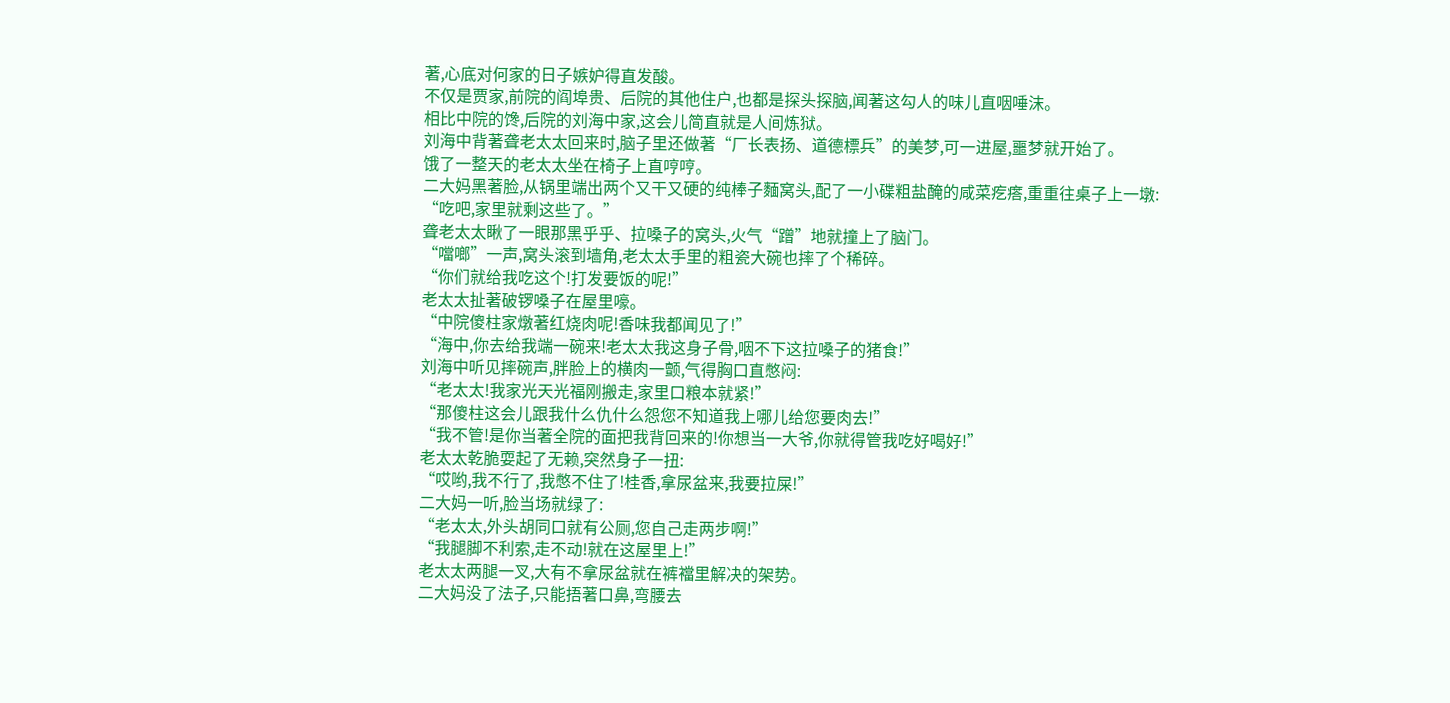著,心底对何家的日子嫉妒得直发酸。
不仅是贾家,前院的阎埠贵、后院的其他住户,也都是探头探脑,闻著这勾人的味儿直咽唾沫。
相比中院的馋,后院的刘海中家,这会儿简直就是人间炼狱。
刘海中背著聋老太太回来时,脑子里还做著“厂长表扬、道德標兵”的美梦,可一进屋,噩梦就开始了。
饿了一整天的老太太坐在椅子上直哼哼。
二大妈黑著脸,从锅里端出两个又干又硬的纯棒子麵窝头,配了一小碟粗盐醃的咸菜疙瘩,重重往桌子上一墩:
“吃吧,家里就剩这些了。”
聋老太太瞅了一眼那黑乎乎、拉嗓子的窝头,火气“蹭”地就撞上了脑门。
“噹啷”一声,窝头滚到墙角,老太太手里的粗瓷大碗也摔了个稀碎。
“你们就给我吃这个!打发要饭的呢!”
老太太扯著破锣嗓子在屋里嚎。
“中院傻柱家燉著红烧肉呢!香味我都闻见了!”
“海中,你去给我端一碗来!老太太我这身子骨,咽不下这拉嗓子的猪食!”
刘海中听见摔碗声,胖脸上的横肉一颤,气得胸口直憋闷:
“老太太!我家光天光福刚搬走,家里口粮本就紧!”
“那傻柱这会儿跟我什么仇什么怨您不知道我上哪儿给您要肉去!”
“我不管!是你当著全院的面把我背回来的!你想当一大爷,你就得管我吃好喝好!”
老太太乾脆耍起了无赖,突然身子一扭:
“哎哟,我不行了,我憋不住了!桂香,拿尿盆来,我要拉屎!”
二大妈一听,脸当场就绿了:
“老太太,外头胡同口就有公厕,您自己走两步啊!”
“我腿脚不利索,走不动!就在这屋里上!”
老太太两腿一叉,大有不拿尿盆就在裤襠里解决的架势。
二大妈没了法子,只能捂著口鼻,弯腰去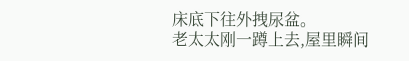床底下往外拽尿盆。
老太太刚一蹲上去,屋里瞬间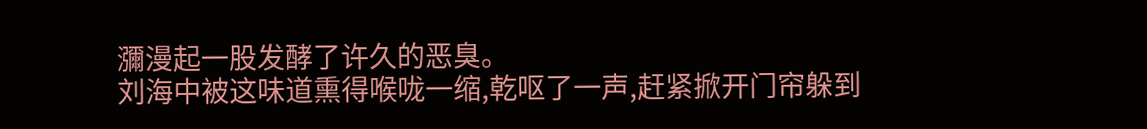瀰漫起一股发酵了许久的恶臭。
刘海中被这味道熏得喉咙一缩,乾呕了一声,赶紧掀开门帘躲到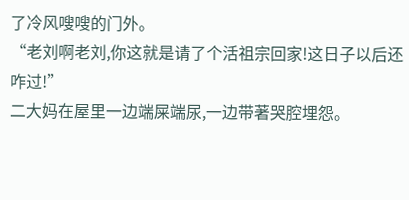了冷风嗖嗖的门外。
“老刘啊老刘,你这就是请了个活祖宗回家!这日子以后还咋过!”
二大妈在屋里一边端屎端尿,一边带著哭腔埋怨。